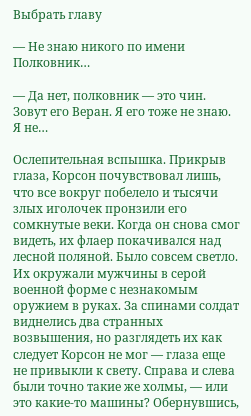Выбрать главу

— Не знаю никого по имени Полковник…

— Да нет, полковник — это чин. Зовут его Веран. Я его тоже не знаю. Я не…

Ослепительная вспышка. Прикрыв глаза, Корсон почувствовал лишь, что все вокруг побелело и тысячи злых иголочек пронзили его сомкнутые веки. Когда он снова смог видеть, их флаер покачивался над лесной поляной. Было совсем светло. Их окружали мужчины в серой военной форме с незнакомым оружием в руках. За спинами солдат виднелись два странных возвышения, но разглядеть их как следует Корсон не мог — глаза еще не привыкли к свету. Справа и слева были точно такие же холмы, — или это какие-то машины? Обернувшись,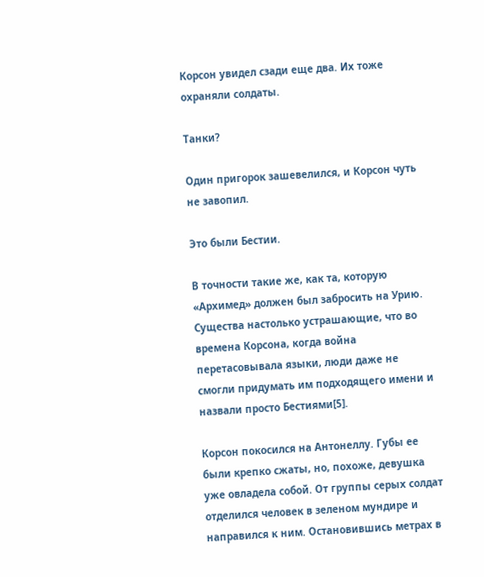Корсон увидел сзади еще два. Их тоже охраняли солдаты.

Танки?

Один пригорок зашевелился, и Корсон чуть не завопил.

Это были Бестии.

В точности такие же, как та, которую «Архимед» должен был забросить на Урию. Существа настолько устрашающие, что во времена Корсона, когда война перетасовывала языки, люди даже не смогли придумать им подходящего имени и назвали просто Бестиями[5].

Корсон покосился на Антонеллу. Губы ее были крепко сжаты, но, похоже, девушка уже овладела собой. От группы серых солдат отделился человек в зеленом мундире и направился к ним. Остановившись метрах в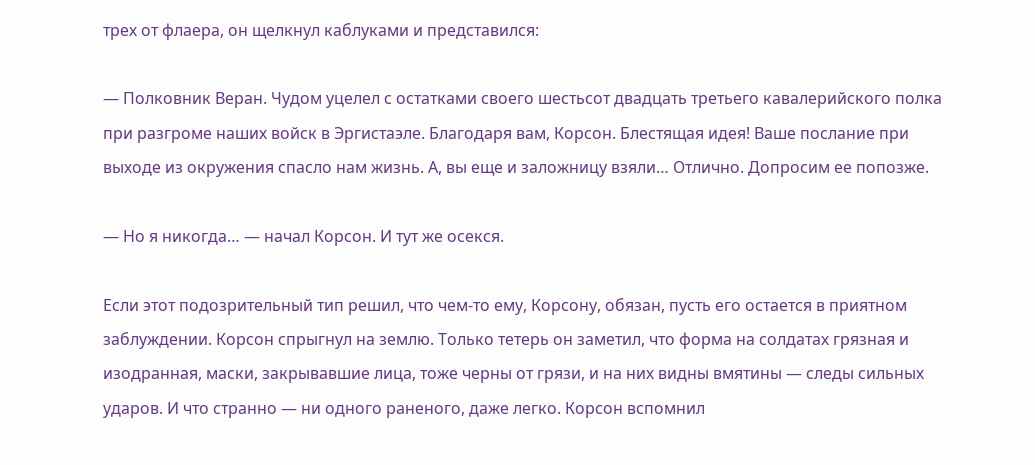трех от флаера, он щелкнул каблуками и представился:

— Полковник Веран. Чудом уцелел с остатками своего шестьсот двадцать третьего кавалерийского полка при разгроме наших войск в Эргистаэле. Благодаря вам, Корсон. Блестящая идея! Ваше послание при выходе из окружения спасло нам жизнь. А, вы еще и заложницу взяли… Отлично. Допросим ее попозже.

— Но я никогда… — начал Корсон. И тут же осекся.

Если этот подозрительный тип решил, что чем-то ему, Корсону, обязан, пусть его остается в приятном заблуждении. Корсон спрыгнул на землю. Только тетерь он заметил, что форма на солдатах грязная и изодранная, маски, закрывавшие лица, тоже черны от грязи, и на них видны вмятины — следы сильных ударов. И что странно — ни одного раненого, даже легко. Корсон вспомнил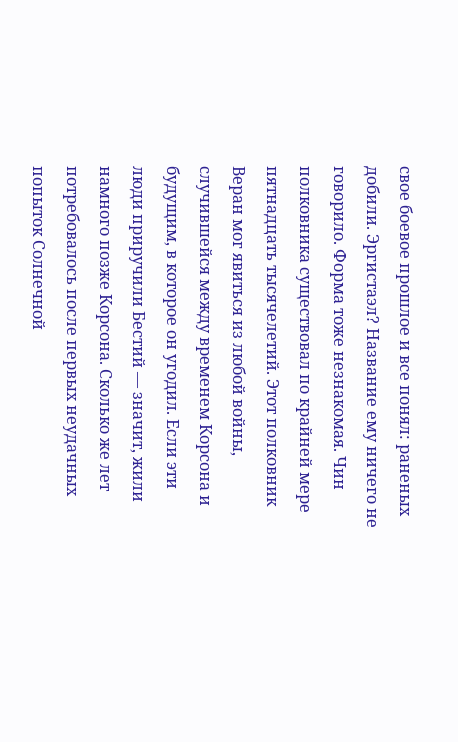свое боевое прошлое и все понял: раненых добили. Эргистаэл? Название ему ничего не говорило. Форма тоже незнакомая. Чин полковника существовал по крайней мере пятнадцать тысячелетий. Этот полковник Веран мог явиться из любой войны, случившейся между временем Корсона и будущим, в которое он угодил. Если эти люди приручили Бестий — значит, жили намного позже Корсона. Сколько же лет потребовалось после первых неудачных попыток Солнечной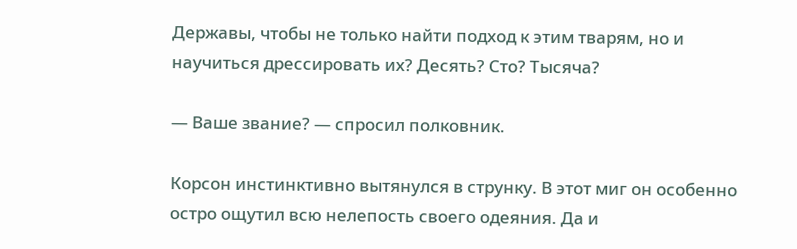Державы, чтобы не только найти подход к этим тварям, но и научиться дрессировать их? Десять? Сто? Тысяча?

— Ваше звание? — спросил полковник.

Корсон инстинктивно вытянулся в струнку. В этот миг он особенно остро ощутил всю нелепость своего одеяния. Да и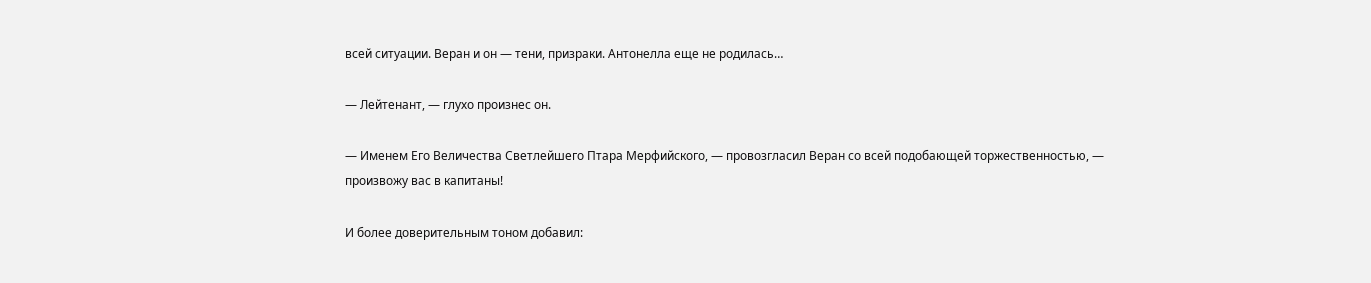всей ситуации. Веран и он — тени, призраки. Антонелла еще не родилась…

— Лейтенант, — глухо произнес он.

— Именем Его Величества Светлейшего Птара Мерфийского, — провозгласил Веран со всей подобающей торжественностью, — произвожу вас в капитаны!

И более доверительным тоном добавил: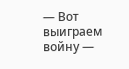— Вот выиграем войну —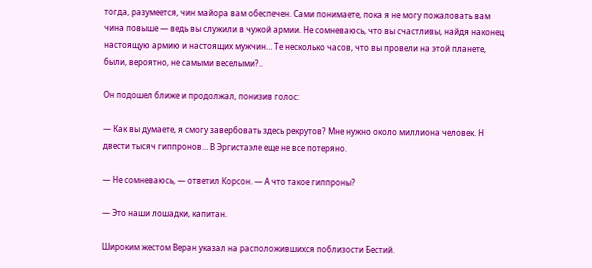тогда, разумеется, чин майора вам обеспечен. Сами понимаете, пока я не могу пожаловать вам чина повыше — ведь вы служили в чужой армии. Не сомневаюсь, что вы счастливы, найдя наконец настоящую армию и настоящих мужчин… Те несколько часов, что вы провели на этой планете, были, вероятно, не самыми веселыми?..

Он подошел ближе и продолжал, понизив голос:

— Как вы думаете, я смогу завербовать здесь рекрутов? Мне нужно около миллиона человек. Н двести тысяч гиппронов… В Эргистаэле еще не все потеряно.

— Не сомневаюсь, — ответил Корсон. — А что такое гиппроны?

— Это наши лошадки, капитан.

Широким жестом Веран указал на расположившихся поблизости Бестий.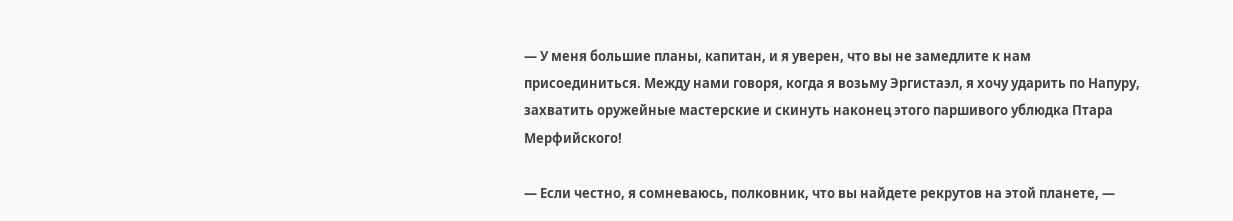— У меня большие планы, капитан, и я уверен, что вы не замедлите к нам присоединиться. Между нами говоря, когда я возьму Эргистаэл, я хочу ударить по Напуру, захватить оружейные мастерские и скинуть наконец этого паршивого ублюдка Птара Мерфийского!

— Если честно, я сомневаюсь, полковник, что вы найдете рекрутов на этой планете, —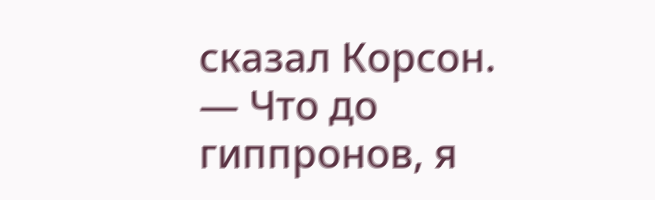сказал Корсон. — Что до гиппронов, я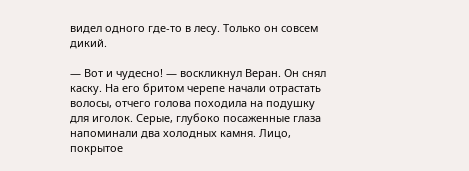видел одного где-то в лесу. Только он совсем дикий.

— Вот и чудесно! — воскликнул Веран. Он снял каску. На его бритом черепе начали отрастать волосы, отчего голова походила на подушку для иголок. Серые, глубоко посаженные глаза напоминали два холодных камня. Лицо, покрытое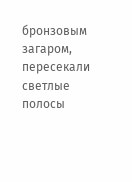бронзовым загаром, пересекали светлые полосы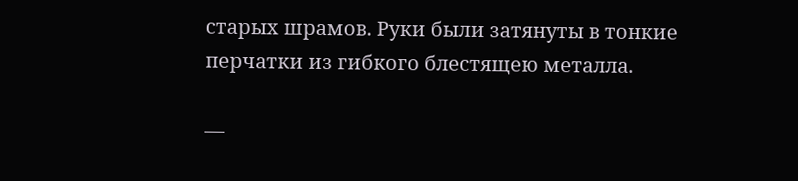старых шрамов. Руки были затянуты в тонкие перчатки из гибкого блестящею металла.

—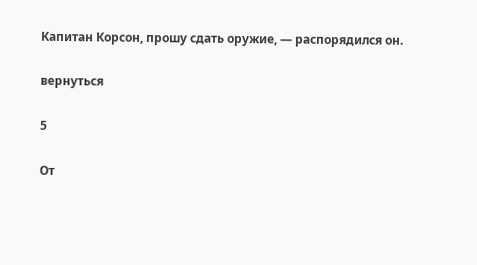Капитан Корсон, прошу сдать оружие, — распорядился он.

вернуться

5

От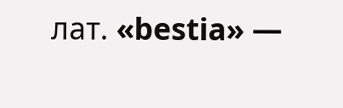лат. «bestia» —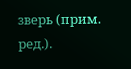зверь (прим. ред.).